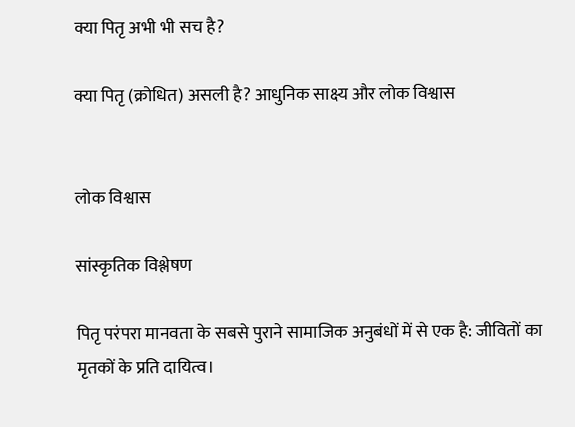क्या पितृ अभी भी सच है?

क्या पितृ (क्रोधित) असली है? आधुनिक साक्ष्य और लोक विश्वास


लोक विश्वास

सांस्कृतिक विश्लेषण

पितृ परंपरा मानवता के सबसे पुराने सामाजिक अनुबंधों में से एक है: जीवितों का मृतकों के प्रति दायित्व।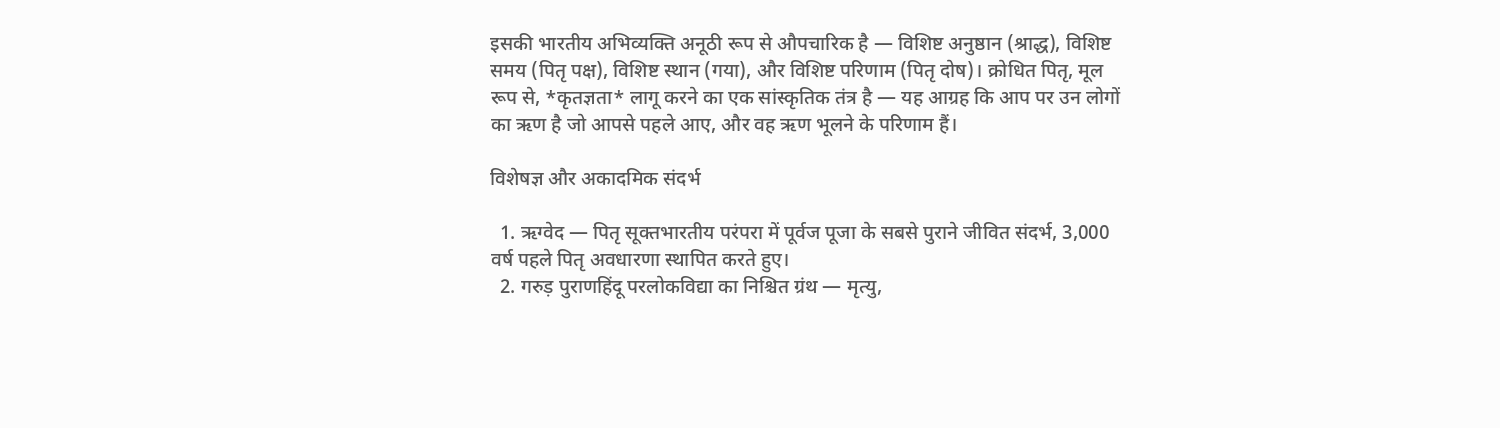इसकी भारतीय अभिव्यक्ति अनूठी रूप से औपचारिक है — विशिष्ट अनुष्ठान (श्राद्ध), विशिष्ट समय (पितृ पक्ष), विशिष्ट स्थान (गया), और विशिष्ट परिणाम (पितृ दोष)। क्रोधित पितृ, मूल रूप से, *कृतज्ञता* लागू करने का एक सांस्कृतिक तंत्र है — यह आग्रह कि आप पर उन लोगों का ऋण है जो आपसे पहले आए, और वह ऋण भूलने के परिणाम हैं।

विशेषज्ञ और अकादमिक संदर्भ

  1. ऋग्वेद — पितृ सूक्तभारतीय परंपरा में पूर्वज पूजा के सबसे पुराने जीवित संदर्भ, 3,000 वर्ष पहले पितृ अवधारणा स्थापित करते हुए।
  2. गरुड़ पुराणहिंदू परलोकविद्या का निश्चित ग्रंथ — मृत्यु,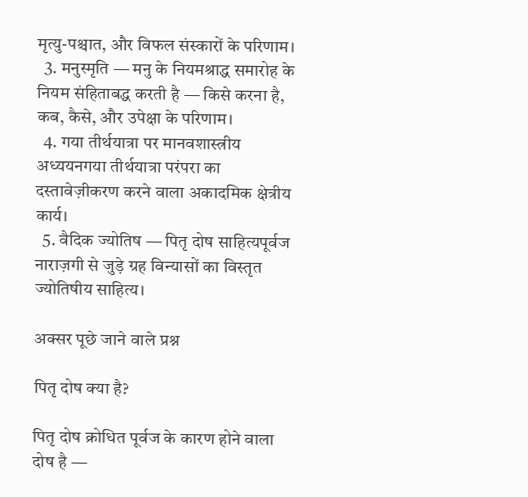मृत्यु-पश्चात, और विफल संस्कारों के परिणाम।
  3. मनुस्मृति — मनु के नियमश्राद्ध समारोह के नियम संहिताबद्ध करती है — किसे करना है, कब, कैसे, और उपेक्षा के परिणाम।
  4. गया तीर्थयात्रा पर मानवशास्त्रीय अध्ययनगया तीर्थयात्रा परंपरा का दस्तावेज़ीकरण करने वाला अकादमिक क्षेत्रीय कार्य।
  5. वैदिक ज्योतिष — पितृ दोष साहित्यपूर्वज नाराज़गी से जुड़े ग्रह विन्यासों का विस्तृत ज्योतिषीय साहित्य।

अक्सर पूछे जाने वाले प्रश्न

पितृ दोष क्या है?

पितृ दोष क्रोधित पूर्वज के कारण होने वाला दोष है —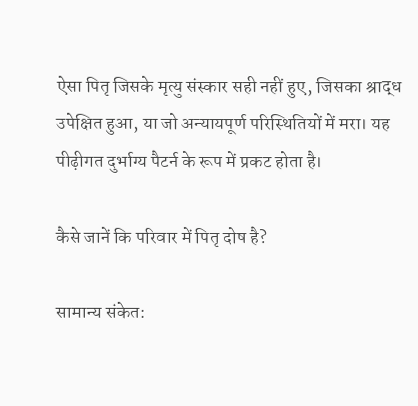ऐसा पितृ जिसके मृत्यु संस्कार सही नहीं हुए, जिसका श्राद्ध उपेक्षित हुआ, या जो अन्यायपूर्ण परिस्थितियों में मरा। यह पीढ़ीगत दुर्भाग्य पैटर्न के रूप में प्रकट होता है।

कैसे जानें कि परिवार में पितृ दोष है?

सामान्य संकेत: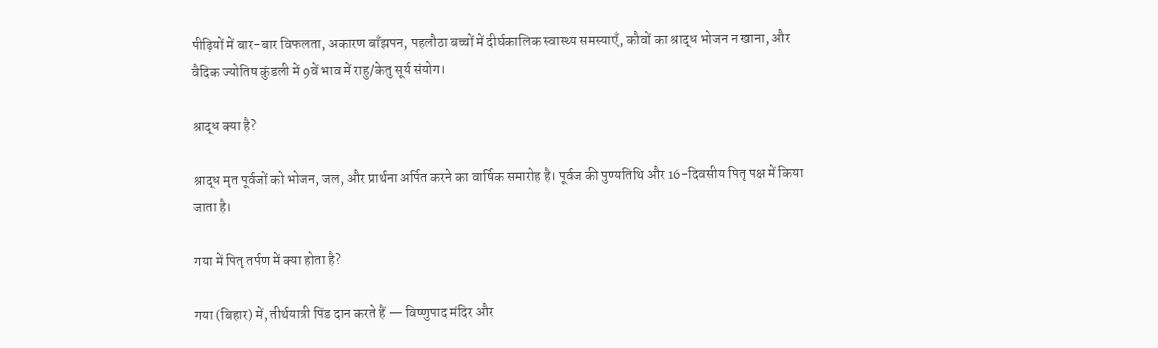पीढ़ियों में बार-बार विफलता, अकारण बाँझपन, पहलौठा बच्चों में दीर्घकालिक स्वास्थ्य समस्याएँ, कौवों का श्राद्ध भोजन न खाना, और वैदिक ज्योतिष कुंडली में 9वें भाव में राहु/केतु सूर्य संयोग।

श्राद्ध क्या है?

श्राद्ध मृत पूर्वजों को भोजन, जल, और प्रार्थना अर्पित करने का वार्षिक समारोह है। पूर्वज की पुण्यतिथि और 16-दिवसीय पितृ पक्ष में किया जाता है।

गया में पितृ तर्पण में क्या होता है?

गया (बिहार) में, तीर्थयात्री पिंड दान करते हैं — विष्णुपाद मंदिर और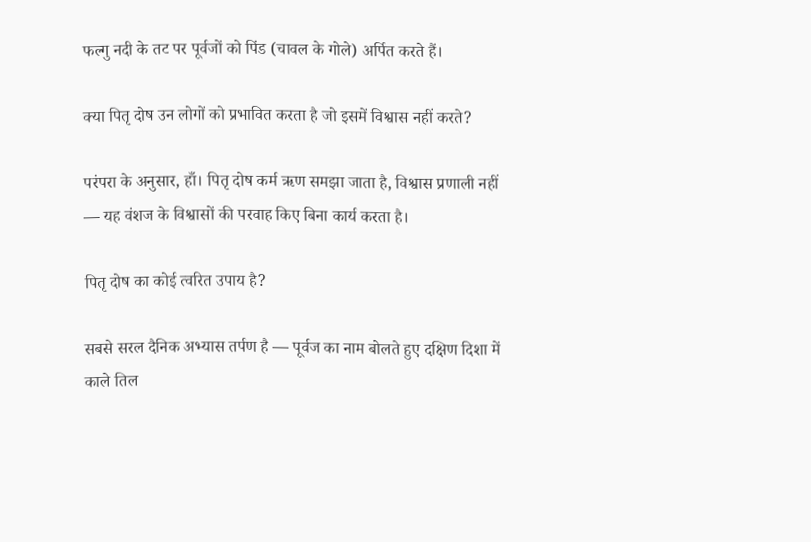फल्गु नदी के तट पर पूर्वजों को पिंड (चावल के गोले) अर्पित करते हैं।

क्या पितृ दोष उन लोगों को प्रभावित करता है जो इसमें विश्वास नहीं करते?

परंपरा के अनुसार, हाँ। पितृ दोष कर्म ऋण समझा जाता है, विश्वास प्रणाली नहीं — यह वंशज के विश्वासों की परवाह किए बिना कार्य करता है।

पितृ दोष का कोई त्वरित उपाय है?

सबसे सरल दैनिक अभ्यास तर्पण है — पूर्वज का नाम बोलते हुए दक्षिण दिशा में काले तिल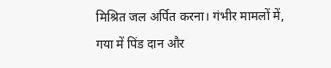मिश्रित जल अर्पित करना। गंभीर मामलों में, गया में पिंड दान और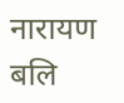नारायण बलि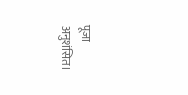पूजा अनुशंसित।